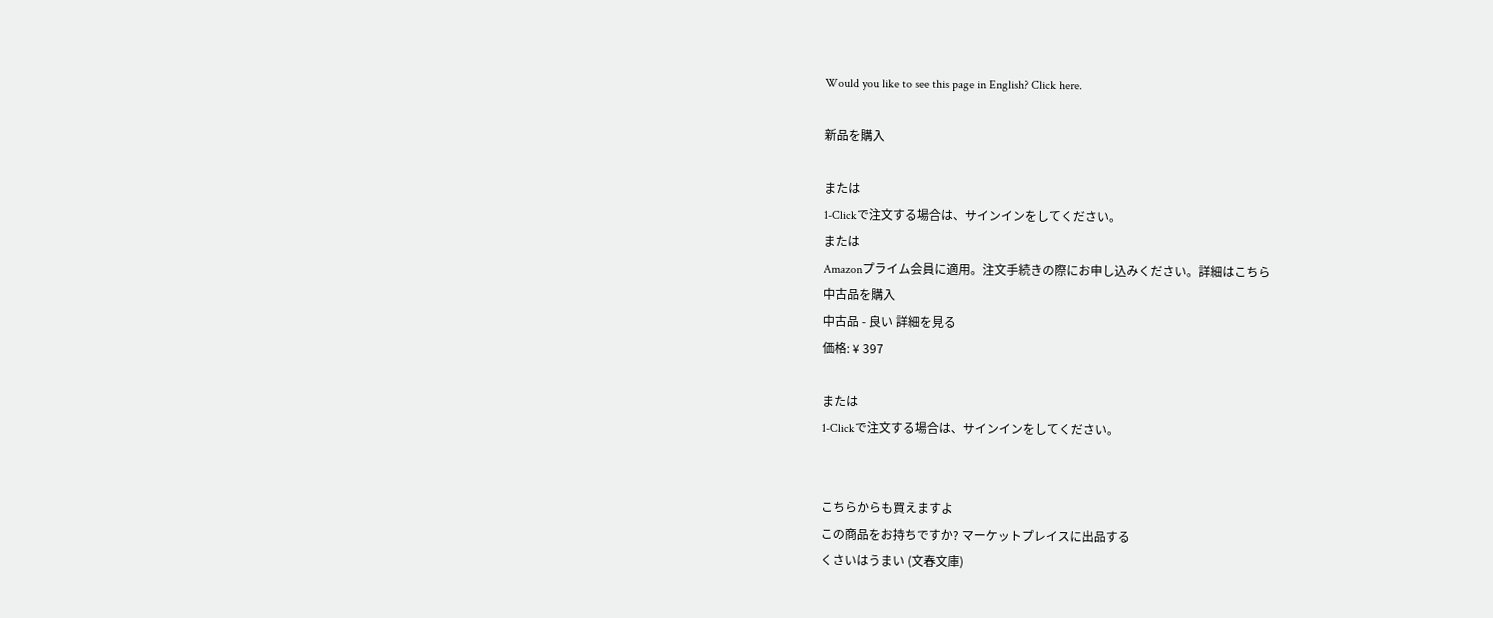Would you like to see this page in English? Click here.

新品を購入

または
1-Clickで注文する場合は、サインインをしてください。
または
Amazonプライム会員に適用。注文手続きの際にお申し込みください。詳細はこちら
中古品を購入
中古品 - 良い 詳細を見る
価格: ¥ 397

または
1-Clickで注文する場合は、サインインをしてください。


こちらからも買えますよ
この商品をお持ちですか? マーケットプレイスに出品する
くさいはうまい (文春文庫)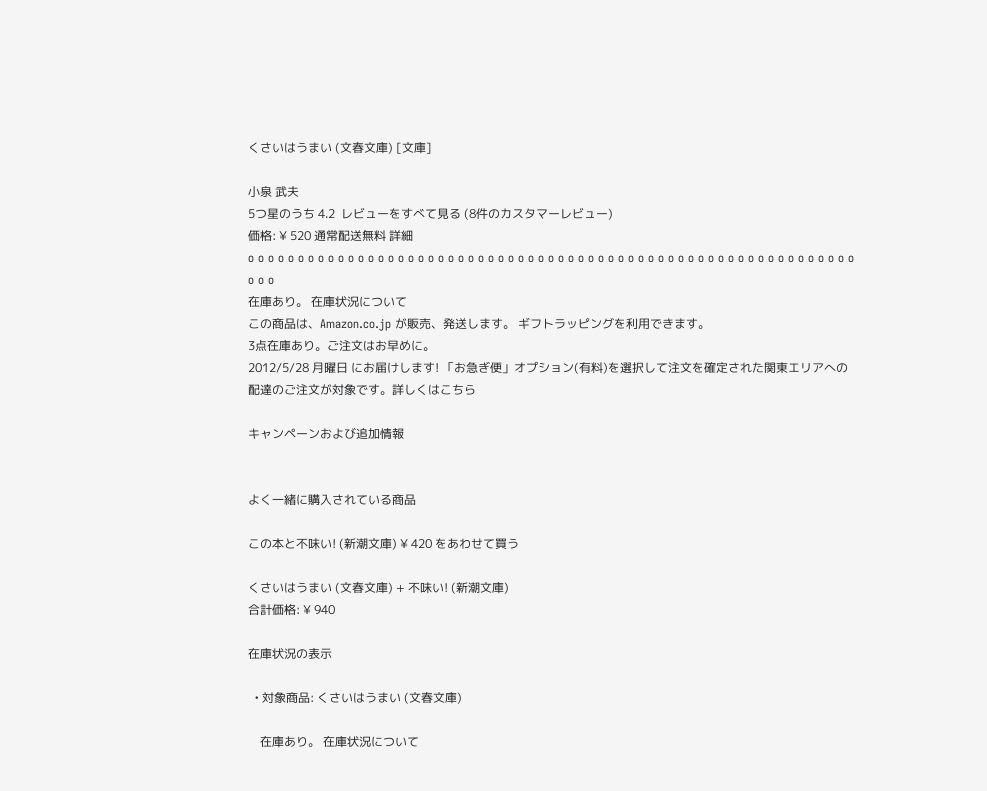くさいはうまい (文春文庫) [文庫]

小泉 武夫
5つ星のうち 4.2  レビューをすべて見る (8件のカスタマーレビュー)
価格: ¥ 520 通常配送無料 詳細
o o o o o o o o o o o o o o o o o o o o o o o o o o o o o o o o o o o o o o o o o o o o o o o o o o o o o o o o o o o o o o o o
在庫あり。 在庫状況について
この商品は、Amazon.co.jp が販売、発送します。 ギフトラッピングを利用できます。
3点在庫あり。ご注文はお早めに。
2012/5/28 月曜日 にお届けします! 「お急ぎ便」オプション(有料)を選択して注文を確定された関東エリアへの配達のご注文が対象です。詳しくはこちら

キャンペーンおよび追加情報


よく一緒に購入されている商品

この本と不味い! (新潮文庫) ¥ 420 をあわせて買う

くさいはうまい (文春文庫) + 不味い! (新潮文庫)
合計価格: ¥ 940

在庫状況の表示

  • 対象商品: くさいはうまい (文春文庫)

    在庫あり。 在庫状況について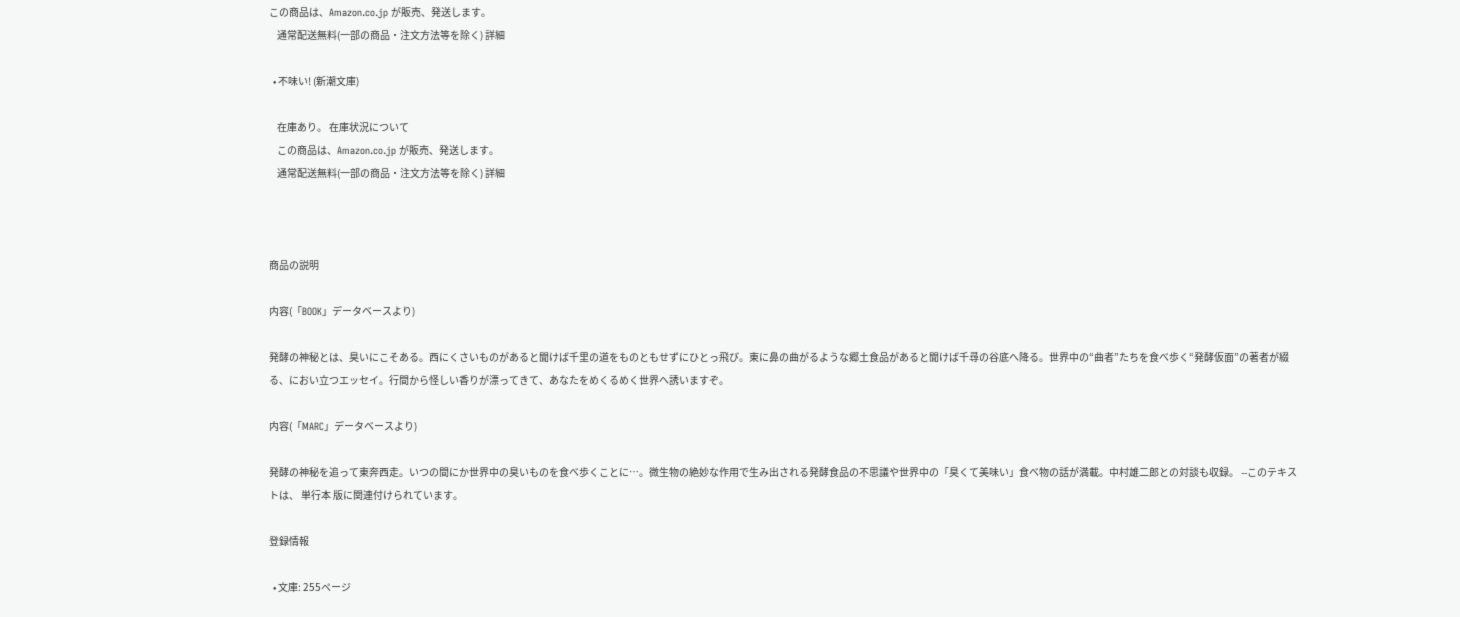この商品は、Amazon.co.jp が販売、発送します。
    通常配送無料(一部の商品・注文方法等を除く) 詳細

  • 不味い! (新潮文庫)

    在庫あり。 在庫状況について
    この商品は、Amazon.co.jp が販売、発送します。
    通常配送無料(一部の商品・注文方法等を除く) 詳細



商品の説明

内容(「BOOK」データベースより)

発酵の神秘とは、臭いにこそある。西にくさいものがあると聞けば千里の道をものともせずにひとっ飛び。東に鼻の曲がるような郷土食品があると聞けば千尋の谷底へ降る。世界中の“曲者”たちを食べ歩く“発酵仮面”の著者が綴る、におい立つエッセイ。行間から怪しい香りが漂ってきて、あなたをめくるめく世界へ誘いますぞ。

内容(「MARC」データベースより)

発酵の神秘を追って東奔西走。いつの間にか世界中の臭いものを食べ歩くことに…。微生物の絶妙な作用で生み出される発酵食品の不思議や世界中の「臭くて美味い」食べ物の話が満載。中村雄二郎との対談も収録。 --このテキストは、 単行本 版に関連付けられています。

登録情報

  • 文庫: 255ページ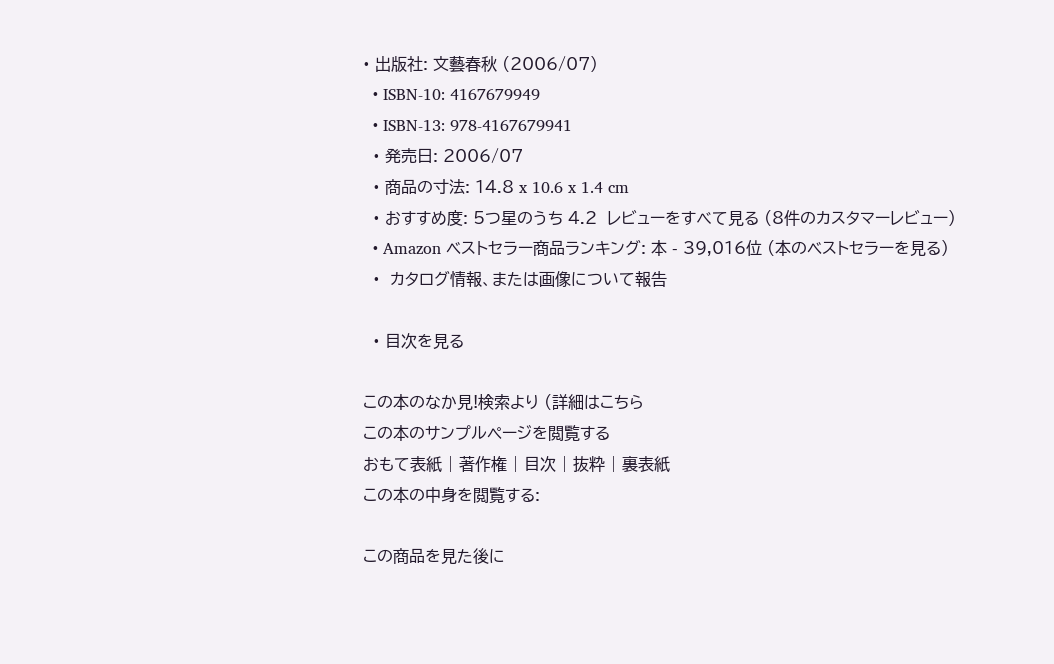• 出版社: 文藝春秋 (2006/07)
  • ISBN-10: 4167679949
  • ISBN-13: 978-4167679941
  • 発売日: 2006/07
  • 商品の寸法: 14.8 x 10.6 x 1.4 cm
  • おすすめ度: 5つ星のうち 4.2  レビューをすべて見る (8件のカスタマーレビュー)
  • Amazon ベストセラー商品ランキング: 本 - 39,016位 (本のベストセラーを見る)
  •  カタログ情報、または画像について報告

  • 目次を見る

この本のなか見!検索より (詳細はこちら
この本のサンプルページを閲覧する
おもて表紙 | 著作権 | 目次 | 抜粋 | 裏表紙
この本の中身を閲覧する:

この商品を見た後に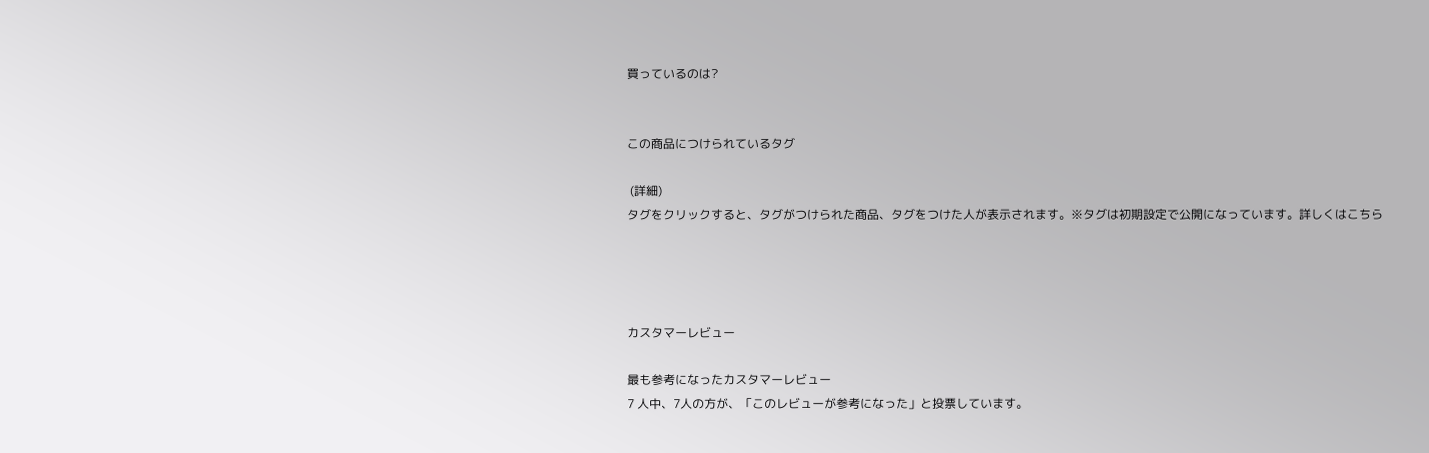買っているのは?


この商品につけられているタグ

 (詳細)
タグをクリックすると、タグがつけられた商品、タグをつけた人が表示されます。※タグは初期設定で公開になっています。詳しくはこちら




カスタマーレビュー

最も参考になったカスタマーレビュー
7 人中、7人の方が、「このレビューが参考になった」と投票しています。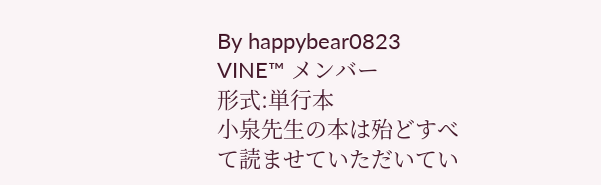By happybear0823 VINE™ メンバー
形式:単行本
小泉先生の本は殆どすべて読ませていただいてい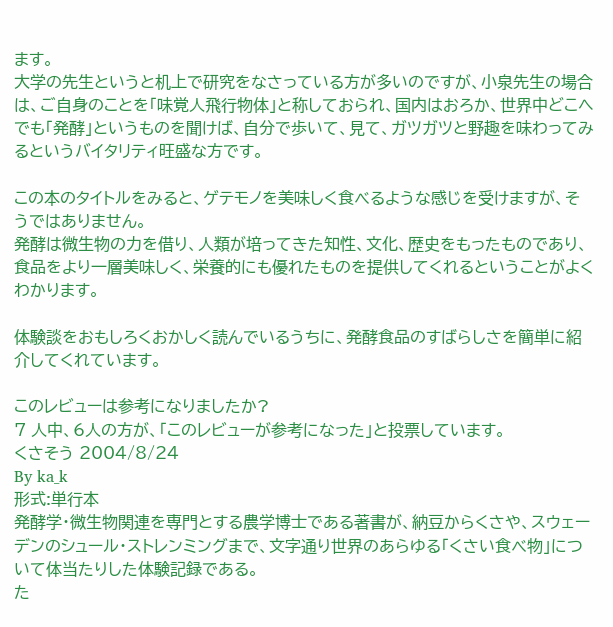ます。
大学の先生というと机上で研究をなさっている方が多いのですが、小泉先生の場合は、ご自身のことを「味覚人飛行物体」と称しておられ、国内はおろか、世界中どこへでも「発酵」というものを聞けば、自分で歩いて、見て、ガツガツと野趣を味わってみるというバイタリティ旺盛な方です。

この本のタイトルをみると、ゲテモノを美味しく食べるような感じを受けますが、そうではありません。
発酵は微生物の力を借り、人類が培ってきた知性、文化、歴史をもったものであり、食品をより一層美味しく、栄養的にも優れたものを提供してくれるということがよくわかります。

体験談をおもしろくおかしく読んでいるうちに、発酵食品のすばらしさを簡単に紹介してくれています。

このレビューは参考になりましたか?
7 人中、6人の方が、「このレビューが参考になった」と投票しています。
くさそう 2004/8/24
By ka_k
形式:単行本
発酵学・微生物関連を専門とする農学博士である著書が、納豆からくさや、スウェーデンのシュール・ストレンミングまで、文字通り世界のあらゆる「くさい食べ物」について体当たりした体験記録である。
た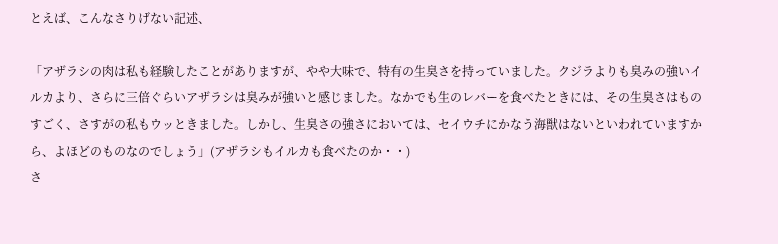とえば、こんなさりげない記述、

「アザラシの肉は私も経験したことがありますが、やや大味で、特有の生臭さを持っていました。クジラよりも臭みの強いイルカより、さらに三倍ぐらいアザラシは臭みが強いと感じました。なかでも生のレバーを食べたときには、その生臭さはものすごく、さすがの私もウッときました。しかし、生臭さの強さにおいては、セイウチにかなう海獣はないといわれていますから、よほどのものなのでしょう」(アザラシもイルカも食べたのか・・)
さ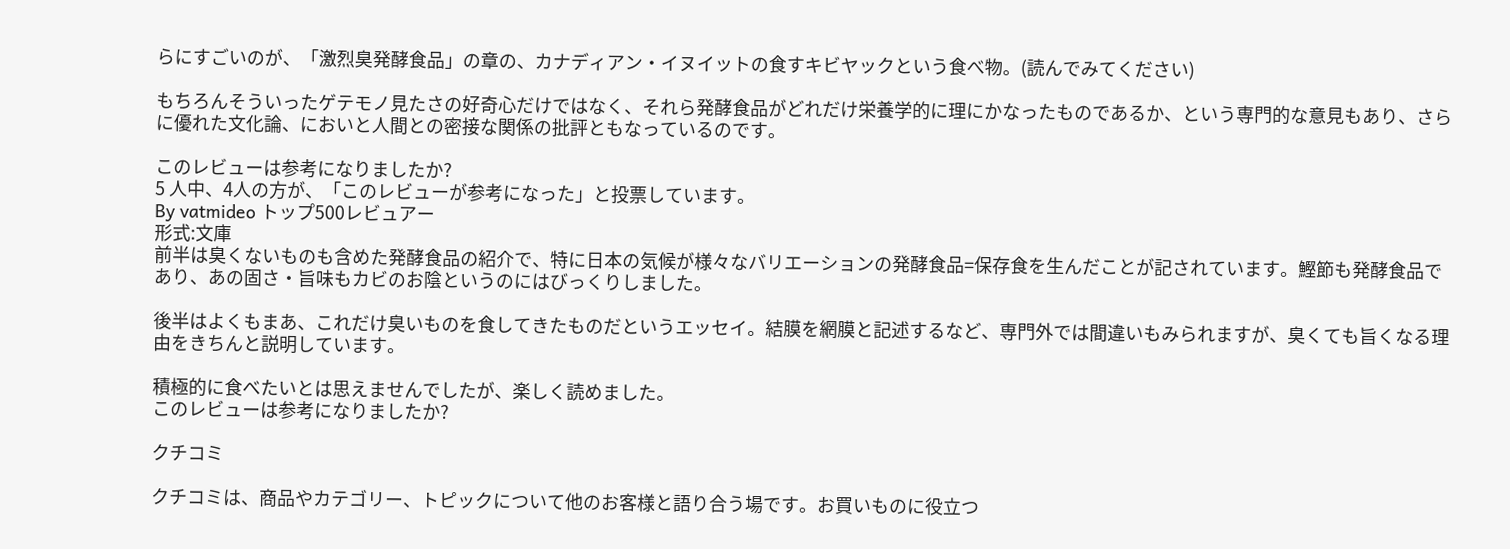らにすごいのが、「激烈臭発酵食品」の章の、カナディアン・イヌイットの食すキビヤックという食べ物。(読んでみてください)

もちろんそういったゲテモノ見たさの好奇心だけではなく、それら発酵食品がどれだけ栄養学的に理にかなったものであるか、という専門的な意見もあり、さらに優れた文化論、においと人間との密接な関係の批評ともなっているのです。

このレビューは参考になりましたか?
5 人中、4人の方が、「このレビューが参考になった」と投票しています。
By vatmideo トップ500レビュアー
形式:文庫
前半は臭くないものも含めた発酵食品の紹介で、特に日本の気候が様々なバリエーションの発酵食品=保存食を生んだことが記されています。鰹節も発酵食品であり、あの固さ・旨味もカビのお陰というのにはびっくりしました。

後半はよくもまあ、これだけ臭いものを食してきたものだというエッセイ。結膜を網膜と記述するなど、専門外では間違いもみられますが、臭くても旨くなる理由をきちんと説明しています。

積極的に食べたいとは思えませんでしたが、楽しく読めました。
このレビューは参考になりましたか?

クチコミ

クチコミは、商品やカテゴリー、トピックについて他のお客様と語り合う場です。お買いものに役立つ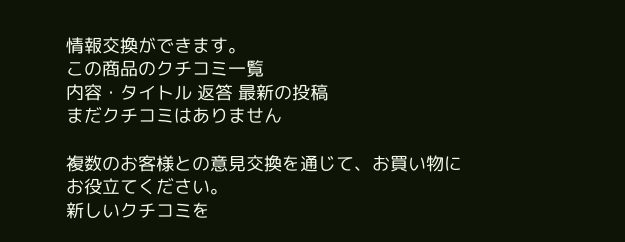情報交換ができます。
この商品のクチコミ一覧
内容・タイトル 返答 最新の投稿
まだクチコミはありません

複数のお客様との意見交換を通じて、お買い物にお役立てください。
新しいクチコミを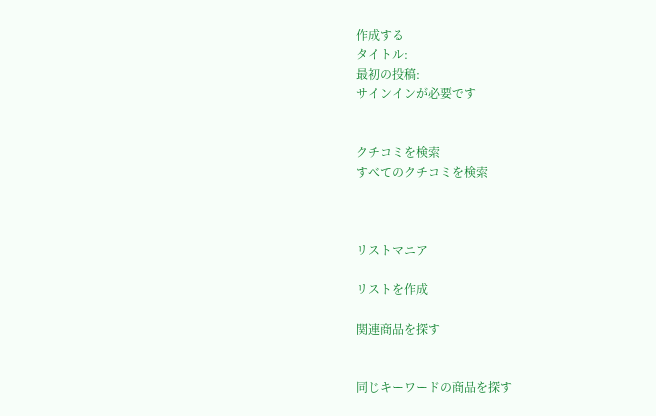作成する
タイトル:
最初の投稿:
サインインが必要です


クチコミを検索
すべてのクチコミを検索



リストマニア

リストを作成

関連商品を探す


同じキーワードの商品を探す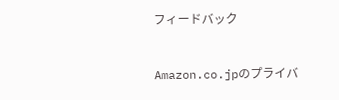フィードバック


Amazon.co.jpのプライバ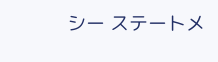シー ステートメ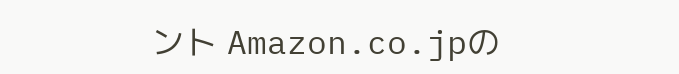ント Amazon.co.jpの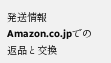発送情報 Amazon.co.jpでの返品と交換